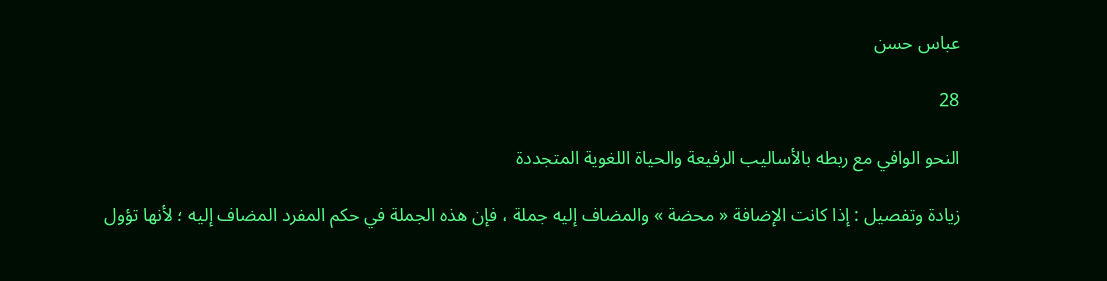عباس حسن

28

النحو الوافي مع ربطه بالأساليب الرفيعة والحياة اللغوية المتجددة

زيادة وتفصيل : إذا كانت الإضافة « محضة » والمضاف إليه جملة ، فإن هذه الجملة في حكم المفرد المضاف إليه ؛ لأنها تؤول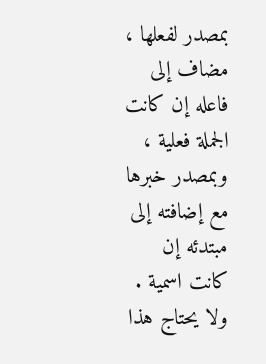بمصدر لفعلها ، مضاف إلى فاعله إن كانت الجملة فعلية ، وبمصدر خبرها مع إضافته إلى مبتدئه إن كانت اسمية . ولا يحتاج هذا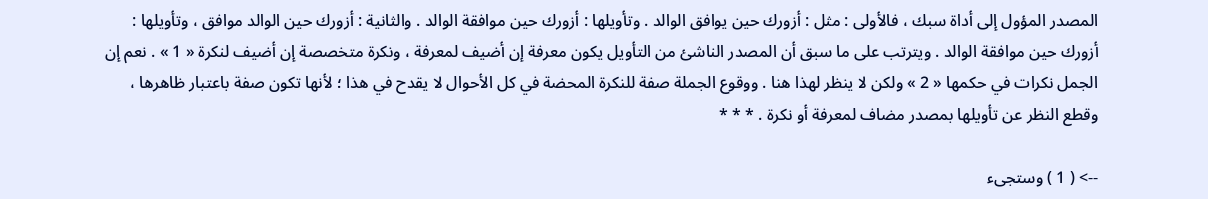المصدر المؤول إلى أداة سبك ، فالأولى : مثل : أزورك حين يوافق الوالد . وتأويلها : أزورك حين موافقة الوالد . والثانية : أزورك حين الوالد موافق ، وتأويلها : أزورك حين موافقة الوالد . ويترتب على ما سبق أن المصدر الناشئ من التأويل يكون معرفة إن أضيف لمعرفة ، ونكرة متخصصة إن أضيف لنكرة « 1 » . نعم إن الجمل نكرات في حكمها « 2 » ولكن لا ينظر لهذا هنا . ووقوع الجملة صفة للنكرة المحضة في كل الأحوال لا يقدح في هذا ؛ لأنها تكون صفة باعتبار ظاهرها ، وقطع النظر عن تأويلها بمصدر مضاف لمعرفة أو نكرة . * * *

--> ( 1 ) وستجىء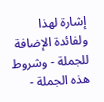إشارة لهذا ولفائدة الإضافة للجملة - وشروط هذه الجملة -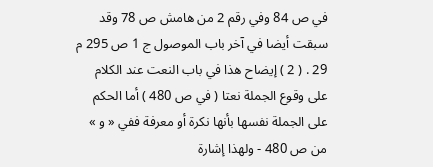في ص 84 وفي رقم 2 من هامش ص 78 وقد سبقت أيضا في آخر باب الموصول ج 1 ص 295 م 29 . ( 2 ) إيضاح هذا في باب النعت عند الكلام على وقوع الجملة نعتا ( في ص 480 ) أما الحكم على الجملة نفسها بأنها نكرة أو معرفة ففي « و » من ص 480 - ولهذا إشارة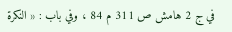في ج 2 هامش ص 311 م 84 ، وفي باب : « النكرة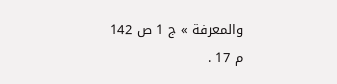والمعرفة » ج 1 ص 142 م 17 .